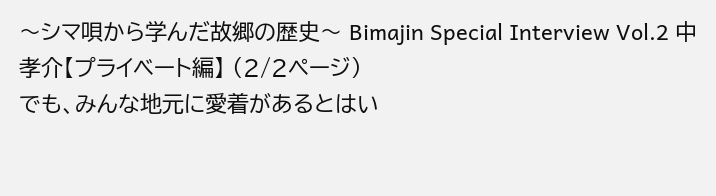〜シマ唄から学んだ故郷の歴史〜 Bimajin Special Interview Vol.2 中孝介【プライベート編】 (2/2ページ)
でも、みんな地元に愛着があるとはい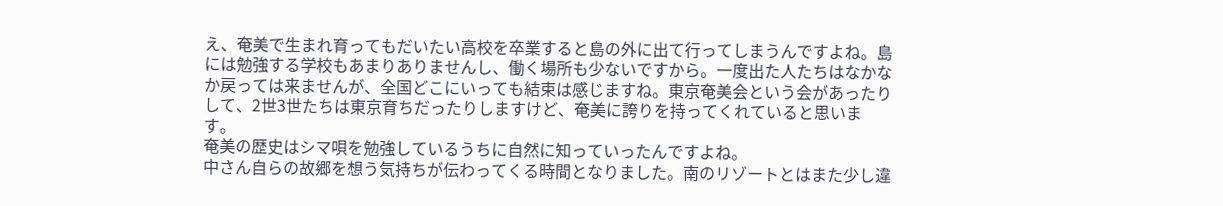え、奄美で生まれ育ってもだいたい高校を卒業すると島の外に出て行ってしまうんですよね。島には勉強する学校もあまりありませんし、働く場所も少ないですから。一度出た人たちはなかなか戻っては来ませんが、全国どこにいっても結束は感じますね。東京奄美会という会があったりして、2世3世たちは東京育ちだったりしますけど、奄美に誇りを持ってくれていると思います。
奄美の歴史はシマ唄を勉強しているうちに自然に知っていったんですよね。
中さん自らの故郷を想う気持ちが伝わってくる時間となりました。南のリゾートとはまた少し違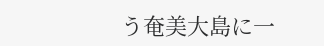う奄美大島に一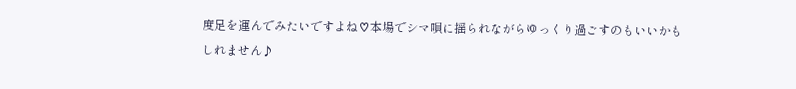度足を運んでみたいですよね♡本場でシマ唄に揺られながらゆっくり過ごすのもいいかもしれません♪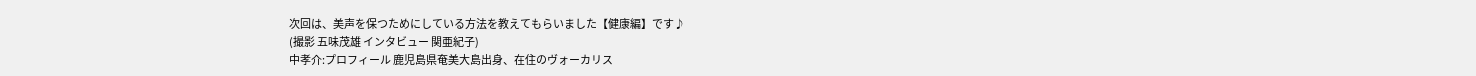次回は、美声を保つためにしている方法を教えてもらいました【健康編】です♪
(撮影 五味茂雄 インタビュー 関亜紀子)
中孝介:プロフィール 鹿児島県奄美大島出身、在住のヴォーカリス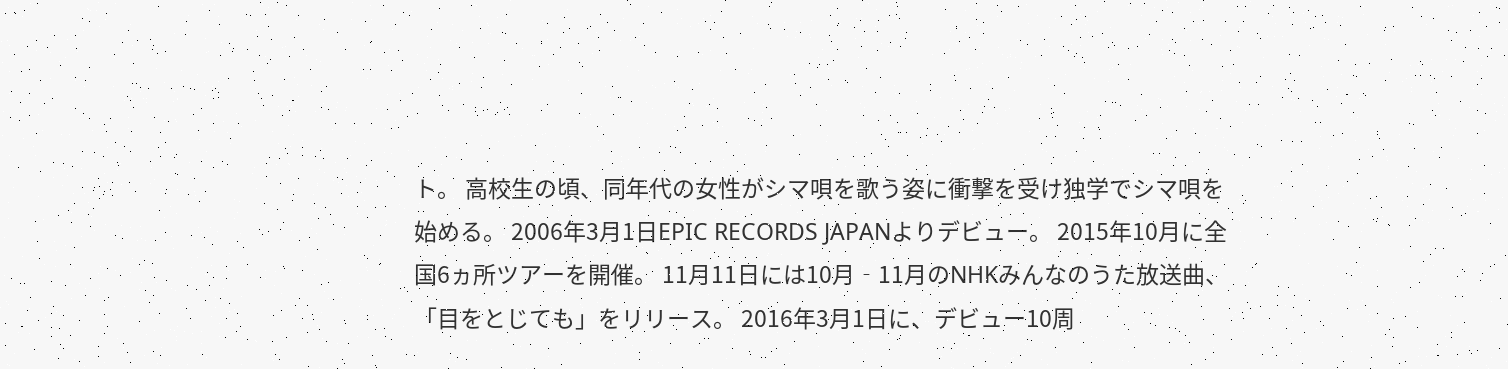ト。 高校生の頃、同年代の女性がシマ唄を歌う姿に衝撃を受け独学でシマ唄を始める。 2006年3月1日EPIC RECORDS JAPANよりデビュー。 2015年10月に全国6ヵ所ツアーを開催。 11月11日には10月‐11月のNHKみんなのうた放送曲、「目をとじても」をリリース。 2016年3月1日に、デビュー10周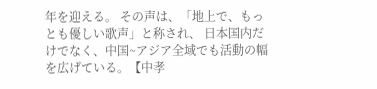年を迎える。 その声は、「地上で、もっとも優しい歌声」と称され、 日本国内だけでなく、中国~アジア全域でも活動の幅を広げている。【中孝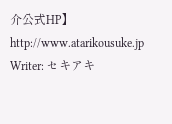介公式HP】
http://www.atarikousuke.jp
Writer: セキアキ